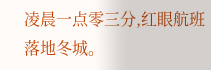凌晨一点零三分,红眼航班落地冬城。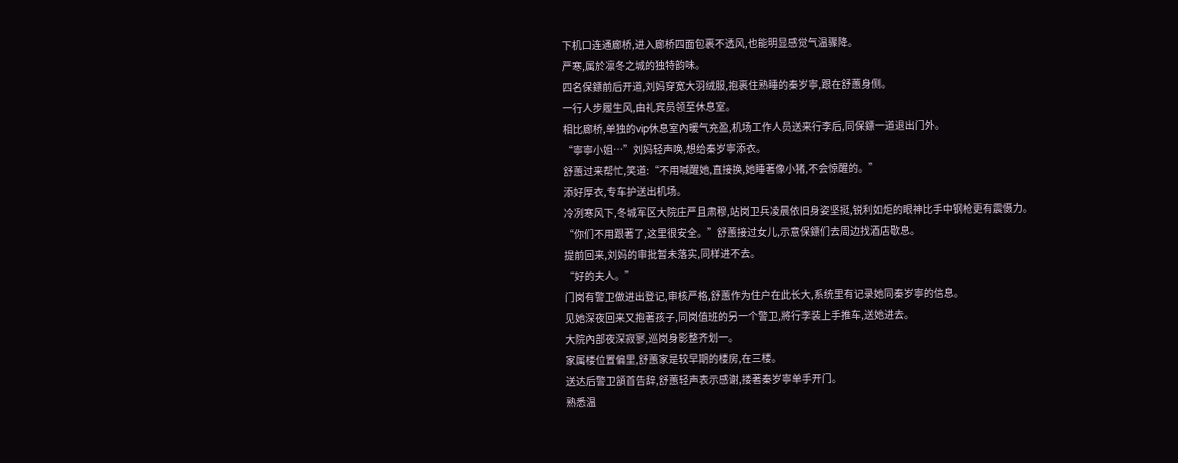下机口连通廊桥,进入廊桥四面包裹不透风,也能明显感觉气温骤降。
严寒,属於凛冬之城的独特韵味。
四名保鏢前后开道,刘妈穿宽大羽绒服,抱裹住熟睡的秦岁寧,跟在舒蕙身侧。
一行人步履生风,由礼宾员领至休息室。
相比廊桥,单独的vip休息室內暖气充盈,机场工作人员送来行李后,同保鏢一道退出门外。
“寧寧小姐…”刘妈轻声唤,想给秦岁寧添衣。
舒蕙过来帮忙,笑道:“不用喊醒她,直接换,她睡著像小猪,不会惊醒的。”
添好厚衣,专车护送出机场。
冷冽寒风下,冬城军区大院庄严且肃穆,站岗卫兵凌晨依旧身姿坚挺,锐利如炬的眼神比手中钢枪更有震慑力。
“你们不用跟著了,这里很安全。”舒蕙接过女儿,示意保鏢们去周边找酒店歇息。
提前回来,刘妈的审批暂未落实,同样进不去。
“好的夫人。”
门岗有警卫做进出登记,审核严格,舒蕙作为住户在此长大,系统里有记录她同秦岁寧的信息。
见她深夜回来又抱著孩子,同岗值班的另一个警卫,將行李装上手推车,送她进去。
大院內部夜深寂寥,巡岗身影整齐划一。
家属楼位置偏里,舒蕙家是较早期的楼房,在三楼。
送达后警卫頷首告辞,舒蕙轻声表示感谢,搂著秦岁寧单手开门。
熟悉温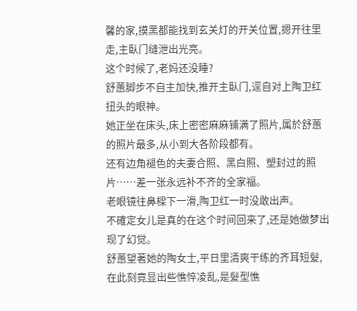馨的家,摸黑都能找到玄关灯的开关位置,摁开往里走,主臥门缝泄出光亮。
这个时候了,老妈还没睡?
舒蕙脚步不自主加快,推开主臥门,逕自对上陶卫红扭头的眼神。
她正坐在床头,床上密密麻麻铺满了照片,属於舒蕙的照片最多,从小到大各阶段都有。
还有边角褪色的夫妻合照、黑白照、塑封过的照片……差一张永远补不齐的全家福。
老眼镜往鼻樑下一滑,陶卫红一时没敢出声。
不確定女儿是真的在这个时间回来了,还是她做梦出现了幻觉。
舒蕙望著她的陶女士,平日里清爽干练的齐耳短髮,在此刻竟显出些憔悴凌乱,是髮型憔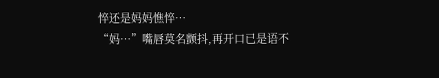悴还是妈妈憔悴…
“妈…”嘴唇莫名颤抖,再开口已是语不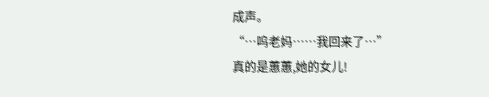成声。
“…呜老妈……我回来了…”
真的是蕙蕙,她的女儿!